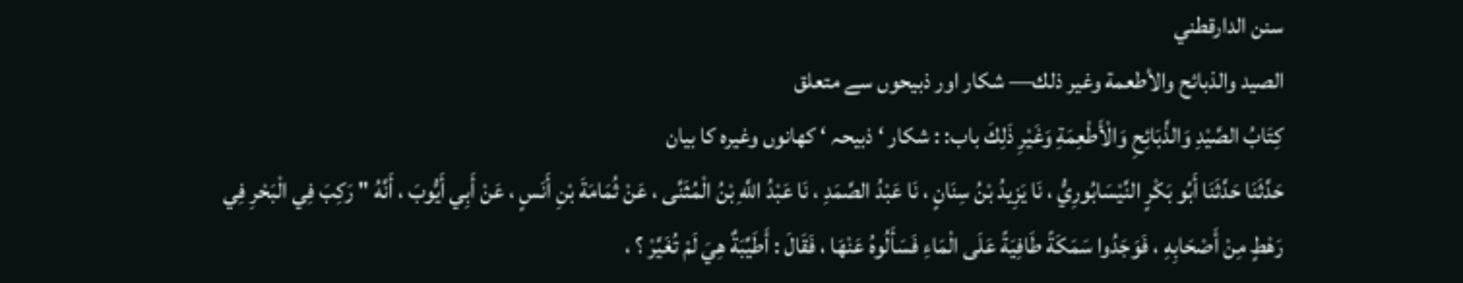سنن الدارقطني
الصيد والذبائح والأطعمة وغير ذلك— شکار اور ذبیحوں سے متعلق
كِتَابُ الصَّيْدِ وَالذَّبَائِحِ وَالْأَطْعِمَةِ وَغَيْرِ ذَلِكَ باب: : شکار ‘ ذبیحہ ‘ کھانوں وغیرہ کا بیان
حَدَّثَنَا حَدَّثَنَا أَبُو بَكْرٍ النَّيْسَابُورِيُّ ، نَا يَزِيدُ بْنُ سِنَانٍ ، نَا عَبْدُ الصَّمَدِ ، نَا عَبْدُ اللَّهِ بْنُ الْمُثَنَّى ، عَنْ ثُمَامَةَ بْنِ أَنَسٍ ، عَنْ أَبِي أَيُّوبَ ، أَنَّهُ " رَكِبَ فِي الْبَحْرِ فِي رَهْطٍ مِنْ أَصْحَابِهِ ، فَوَجَدُوا سَمَكَةً طَافِيَةً عَلَى الْمَاءِ فَسَأَلُوهُ عَنْهَا ، فَقَالَ : أَطَيِّبَةٌ هِيَ لَمْ تُغَيَّرْ ؟ ،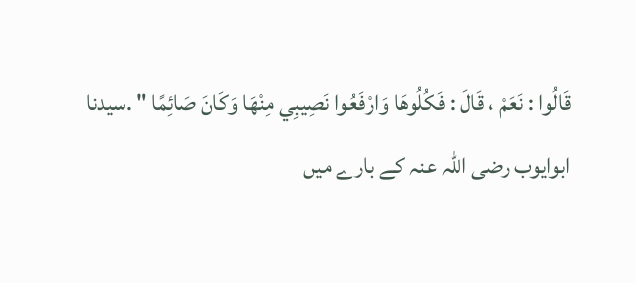قَالُوا : نَعَمْ ، قَالَ : فَكُلُوهَا وَارْفَعُوا نَصِيبِي مِنْهَا وَكَانَ صَائِمًا " .سیدنا ابوایوب رضی اللہ عنہ کے بارے میں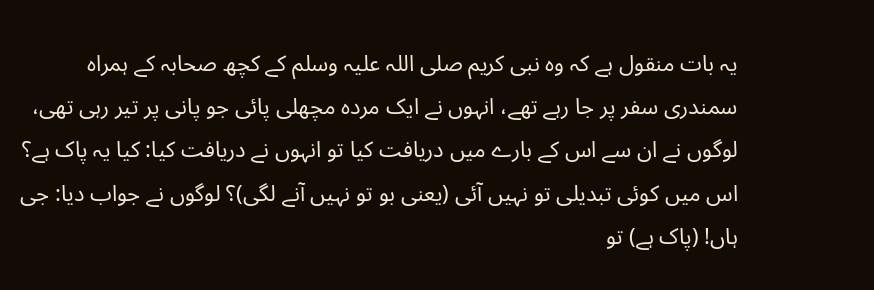یہ بات منقول ہے کہ وہ نبی کریم صلی اللہ علیہ وسلم کے کچھ صحابہ کے ہمراہ سمندری سفر پر جا رہے تھے، انہوں نے ایک مردہ مچھلی پائی جو پانی پر تیر رہی تھی، لوگوں نے ان سے اس کے بارے میں دریافت کیا تو انہوں نے دریافت کیا: کیا یہ پاک ہے؟ اس میں کوئی تبدیلی تو نہیں آئی (یعنی بو تو نہیں آنے لگی)؟ لوگوں نے جواب دیا: جی ہاں! (پاک ہے) تو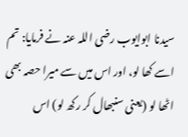سیدنا ابوایوب رضی اللہ عنہ نے فرمایا: تم اسے کھا لو، اور اس میں سے میرا حصہ بھی اٹھا لو (یعنی سنبھال کر رکھ لو) اس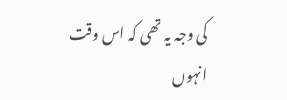کی وجہ یہ تھی کہ اس وقت انہوں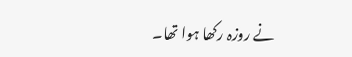نے روزہ رکھا ہوا تھا۔